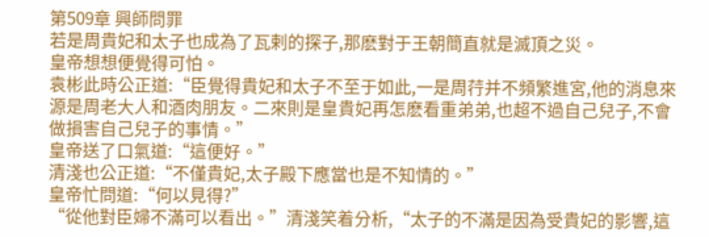第509章 興師問罪
若是周貴妃和太子也成為了瓦剌的探子,那麽對于王朝簡直就是滅頂之災。
皇帝想想便覺得可怕。
袁彬此時公正道:“臣覺得貴妃和太子不至于如此,一是周荇并不頻繁進宮,他的消息來源是周老大人和酒肉朋友。二來則是皇貴妃再怎麽看重弟弟,也超不過自己兒子,不會做損害自己兒子的事情。”
皇帝送了口氣道:“這便好。”
清淺也公正道:“不僅貴妃,太子殿下應當也是不知情的。”
皇帝忙問道:“何以見得?”
“從他對臣婦不滿可以看出。”清淺笑着分析,“太子的不滿是因為受貴妃的影響,這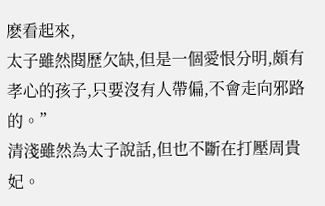麽看起來,
太子雖然閱歷欠缺,但是一個愛恨分明,頗有孝心的孩子,只要沒有人帶偏,不會走向邪路的。”
清淺雖然為太子說話,但也不斷在打壓周貴妃。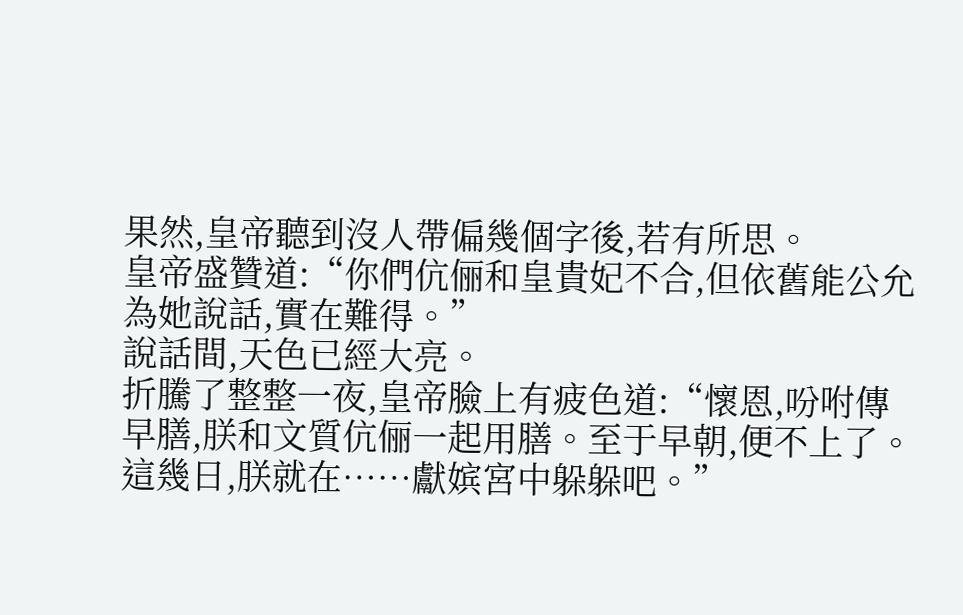果然,皇帝聽到沒人帶偏幾個字後,若有所思。
皇帝盛贊道:“你們伉俪和皇貴妃不合,但依舊能公允為她說話,實在難得。”
說話間,天色已經大亮。
折騰了整整一夜,皇帝臉上有疲色道:“懷恩,吩咐傳早膳,朕和文質伉俪一起用膳。至于早朝,便不上了。這幾日,朕就在……獻嫔宮中躲躲吧。”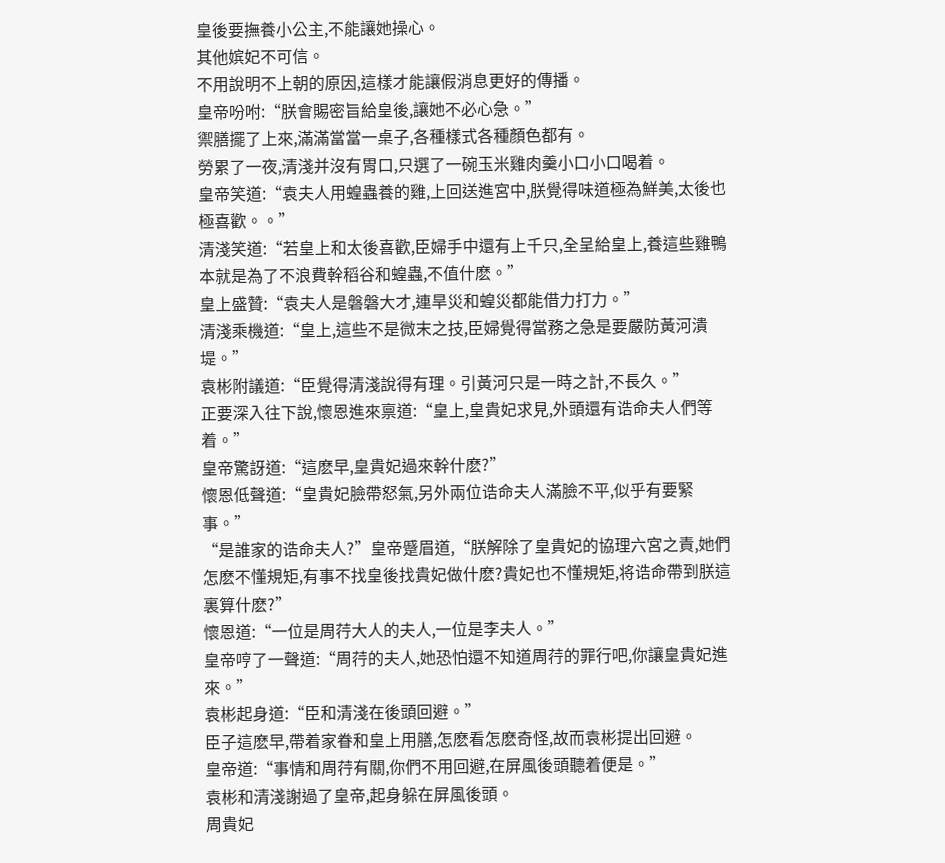皇後要撫養小公主,不能讓她操心。
其他嫔妃不可信。
不用說明不上朝的原因,這樣才能讓假消息更好的傳播。
皇帝吩咐:“朕會賜密旨給皇後,讓她不必心急。”
禦膳擺了上來,滿滿當當一桌子,各種樣式各種顏色都有。
勞累了一夜,清淺并沒有胃口,只選了一碗玉米雞肉羹小口小口喝着。
皇帝笑道:“袁夫人用蝗蟲養的雞,上回送進宮中,朕覺得味道極為鮮美,太後也極喜歡。。”
清淺笑道:“若皇上和太後喜歡,臣婦手中還有上千只,全呈給皇上,養這些雞鴨本就是為了不浪費幹稻谷和蝗蟲,不值什麽。”
皇上盛贊:“袁夫人是磐磐大才,連旱災和蝗災都能借力打力。”
清淺乘機道:“皇上,這些不是微末之技,臣婦覺得當務之急是要嚴防黃河潰堤。”
袁彬附議道:“臣覺得清淺說得有理。引黃河只是一時之計,不長久。”
正要深入往下說,懷恩進來禀道:“皇上,皇貴妃求見,外頭還有诰命夫人們等着。”
皇帝驚訝道:“這麽早,皇貴妃過來幹什麽?”
懷恩低聲道:“皇貴妃臉帶怒氣,另外兩位诰命夫人滿臉不平,似乎有要緊事。”
“是誰家的诰命夫人?”皇帝蹙眉道,“朕解除了皇貴妃的協理六宮之責,她們怎麽不懂規矩,有事不找皇後找貴妃做什麽?貴妃也不懂規矩,将诰命帶到朕這裏算什麽?”
懷恩道:“一位是周荇大人的夫人,一位是李夫人。”
皇帝哼了一聲道:“周荇的夫人,她恐怕還不知道周荇的罪行吧,你讓皇貴妃進來。”
袁彬起身道:“臣和清淺在後頭回避。”
臣子這麽早,帶着家眷和皇上用膳,怎麽看怎麽奇怪,故而袁彬提出回避。
皇帝道:“事情和周荇有關,你們不用回避,在屏風後頭聽着便是。”
袁彬和清淺謝過了皇帝,起身躲在屏風後頭。
周貴妃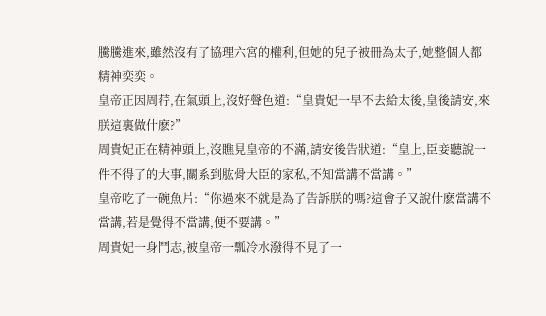騰騰進來,雖然沒有了協理六宮的權利,但她的兒子被冊為太子,她整個人都精神奕奕。
皇帝正因周荇,在氣頭上,沒好聲色道:“皇貴妃一早不去給太後,皇後請安,來朕這裏做什麽?”
周貴妃正在精神頭上,沒瞧見皇帝的不滿,請安後告狀道:“皇上,臣妾聽說一件不得了的大事,關系到肱骨大臣的家私,不知當講不當講。”
皇帝吃了一碗魚片:“你過來不就是為了告訴朕的嗎?這會子又說什麽當講不當講,若是覺得不當講,便不要講。”
周貴妃一身鬥志,被皇帝一瓢冷水潑得不見了一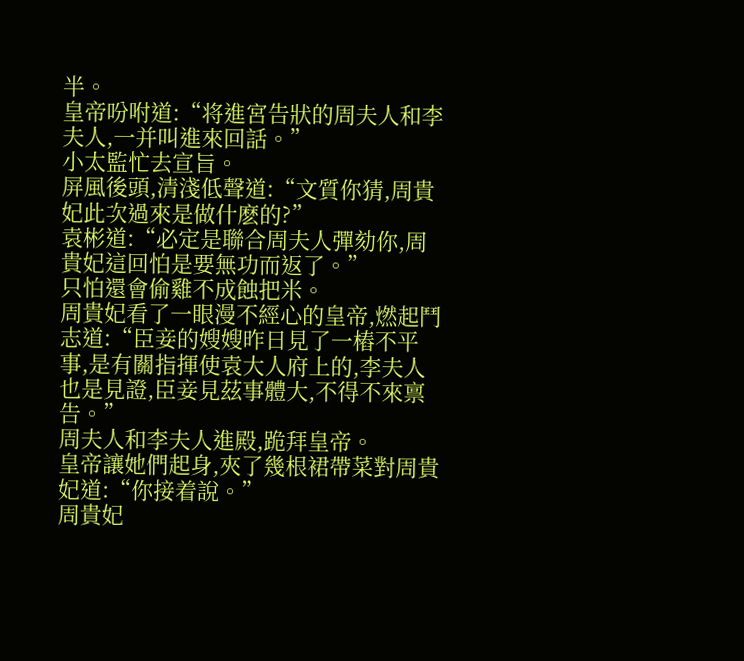半。
皇帝吩咐道:“将進宮告狀的周夫人和李夫人,一并叫進來回話。”
小太監忙去宣旨。
屏風後頭,清淺低聲道:“文質你猜,周貴妃此次過來是做什麽的?”
袁彬道:“必定是聯合周夫人彈劾你,周貴妃這回怕是要無功而返了。”
只怕還會偷雞不成蝕把米。
周貴妃看了一眼漫不經心的皇帝,燃起鬥志道:“臣妾的嫂嫂昨日見了一樁不平事,是有關指揮使袁大人府上的,李夫人也是見證,臣妾見茲事體大,不得不來禀告。”
周夫人和李夫人進殿,跪拜皇帝。
皇帝讓她們起身,夾了幾根裙帶菜對周貴妃道:“你接着說。”
周貴妃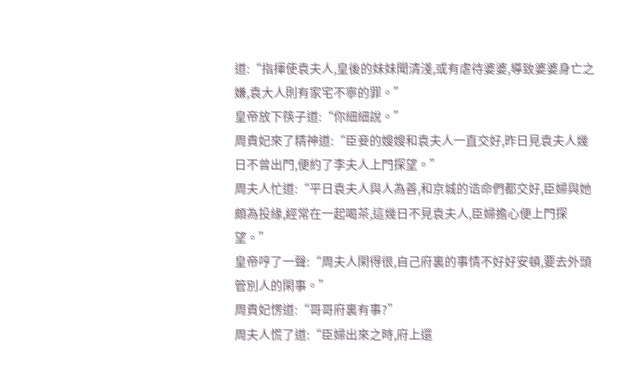道:“指揮使袁夫人,皇後的妹妹聞清淺,或有虐待婆婆,導致婆婆身亡之嫌,袁大人則有家宅不寧的罪。”
皇帝放下筷子道:“你細細說。”
周貴妃來了精神道:“臣妾的嫂嫂和袁夫人一直交好,昨日見袁夫人幾日不曾出門,便約了李夫人上門探望。”
周夫人忙道:“平日袁夫人與人為善,和京城的诰命們都交好,臣婦與她頗為投緣,經常在一起喝茶,這幾日不見袁夫人,臣婦擔心便上門探望。”
皇帝哼了一聲:“周夫人閑得很,自己府裏的事情不好好安頓,要去外頭管別人的閑事。”
周貴妃愣道:“哥哥府裏有事?”
周夫人慌了道:“臣婦出來之時,府上還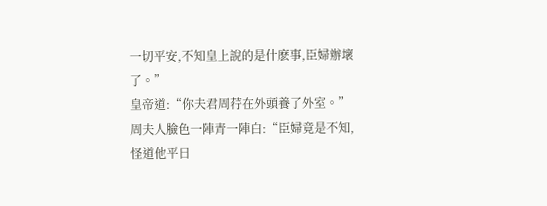一切平安,不知皇上說的是什麽事,臣婦辦壞了。”
皇帝道:“你夫君周荇在外頭養了外室。”
周夫人臉色一陣青一陣白:“臣婦竟是不知,怪道他平日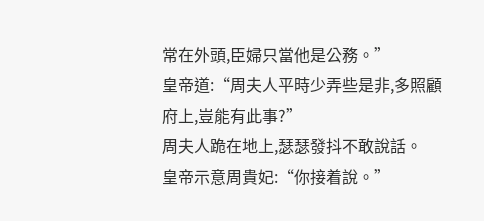常在外頭,臣婦只當他是公務。”
皇帝道:“周夫人平時少弄些是非,多照顧府上,豈能有此事?”
周夫人跪在地上,瑟瑟發抖不敢說話。
皇帝示意周貴妃:“你接着說。”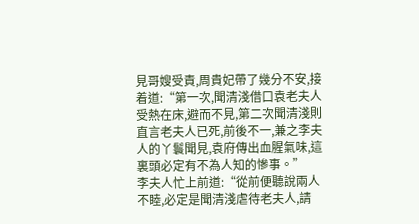見哥嫂受責,周貴妃帶了幾分不安,接着道:“第一次,聞清淺借口袁老夫人受熱在床,避而不見,第二次聞清淺則直言老夫人已死,前後不一,兼之李夫人的丫鬟聞見,袁府傳出血腥氣味,這裏頭必定有不為人知的慘事。”
李夫人忙上前道:“從前便聽說兩人不睦,必定是聞清淺虐待老夫人,請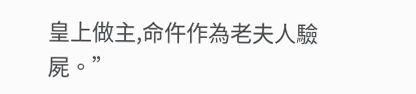皇上做主,命仵作為老夫人驗屍。”